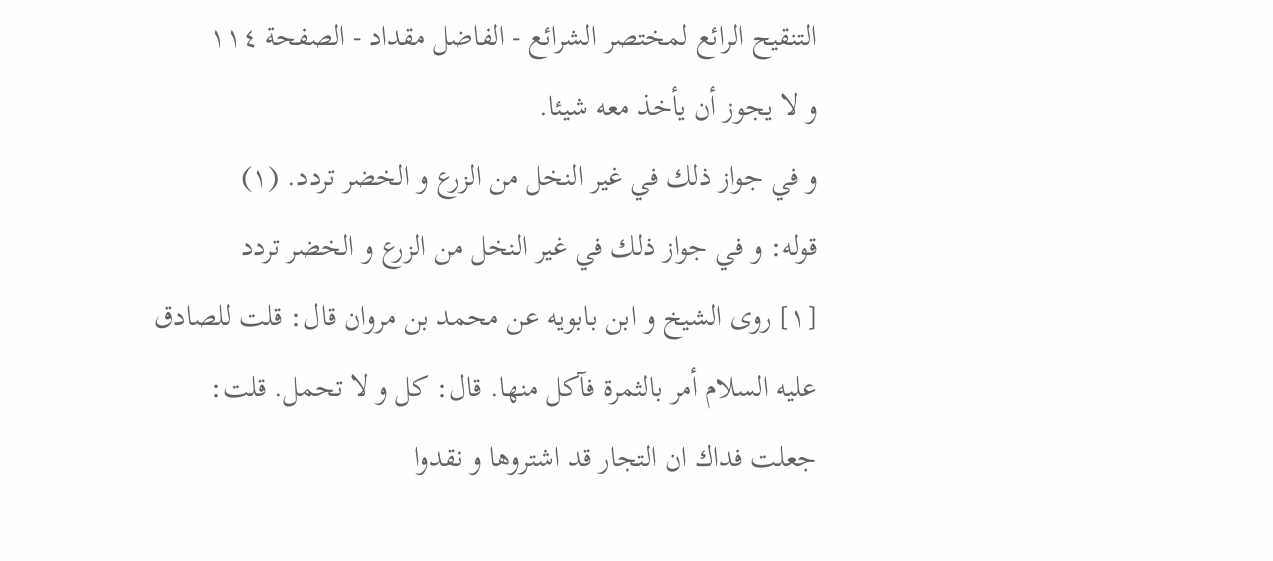التنقيح الرائع لمختصر الشرائع - الفاضل مقداد - الصفحة ١١٤
و لا يجوز أن يأخذ معه شيئا.
و في جواز ذلك في غير النخل من الزرع و الخضر تردد. (١)
قوله: و في جواز ذلك في غير النخل من الزرع و الخضر تردد
[١] روى الشيخ و ابن بابويه عن محمد بن مروان قال: قلت للصادق عليه السلام أمر بالثمرة فآكل منها. قال: كل و لا تحمل. قلت: جعلت فداك ان التجار قد اشتروها و نقدوا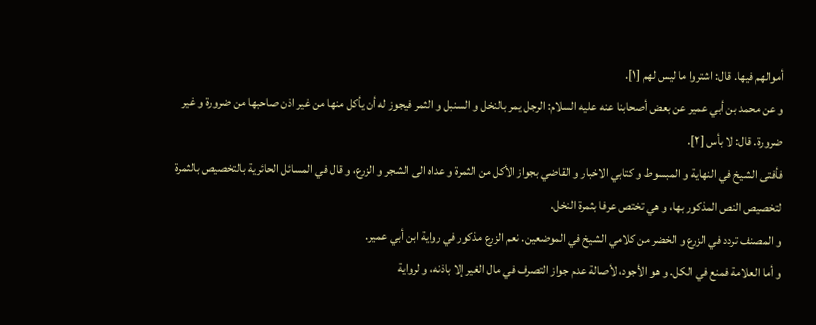أموالهم فيها. قال: اشتروا ما ليس لهم [١].
و عن محمد بن أبي عمير عن بعض أصحابنا عنه عليه السلام: الرجل يمر بالنخل و السنبل و الثمر فيجوز له أن يأكل منها من غير اذن صاحبها من ضرورة و غير ضرورة. قال: لا بأس [٢].
فأفتى الشيخ في النهاية و المبسوط و كتابي الاخبار و القاضي بجواز الأكل من الثمرة و عداه الى الشجر و الزرع، و قال في المسائل الحائرية بالتخصيص بالثمرة لتخصيص النص المذكور بها، و هي تختص عرفا بثمرة النخل.
و المصنف تردد في الزرع و الخضر من كلامي الشيخ في الموضعين. نعم الزرع مذكور في رواية ابن أبي عمير.
و أما العلامة فمنع في الكل. و هو الأجود، لأصالة عدم جواز التصرف في مال الغير إلا باذنه، و لرواية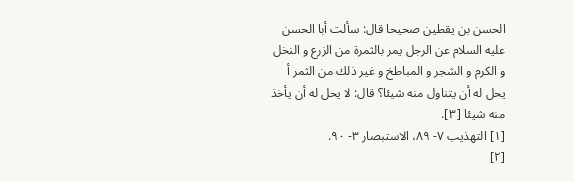الحسن بن يقطين صحيحا قال: سألت أبا الحسن عليه السلام عن الرجل يمر بالثمرة من الزرع و النخل و الكرم و الشجر و المباطخ و غير ذلك من الثمر أ يحل له أن يتناول منه شيئا؟ قال: لا يحل له أن يأخذ منه شيئا [٣].
[١] التهذيب ٧- ٨٩، الاستبصار ٣- ٩٠.
[٢]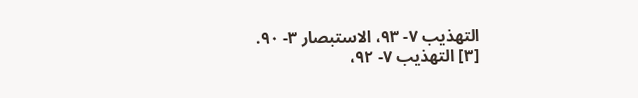التهذيب ٧- ٩٣، الاستبصار ٣- ٩٠.
[٣] التهذيب ٧- ٩٢،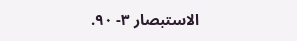الاستبصار ٣- ٩٠.